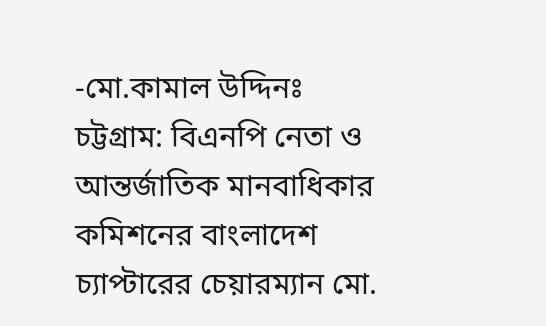-মো.কামাল উদ্দিনঃ
চট্টগ্রাম: বিএনপি নেতা ও আন্তর্জাতিক মানবাধিকার কমিশনের বাংলাদেশ চ্যাপ্টারের চেয়ারম্যান মো.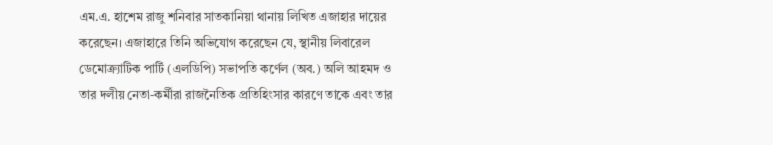এম.এ. হাশেম রাজু শনিবার সাতকানিয়া থানায় লিখিত এজাহার দায়ের করেছেন। এজাহারে তিনি অভিযোগ করেছেন যে, স্থানীয় লিবারেল ডেমোক্র্যাটিক পার্টি (এলডিপি) সভাপতি কর্ণেল (অব.) অলি আহমদ ও তার দলীয় নেতা-কর্মীরা রাজনৈতিক প্রতিহিংসার কারণে তাকে এবং তার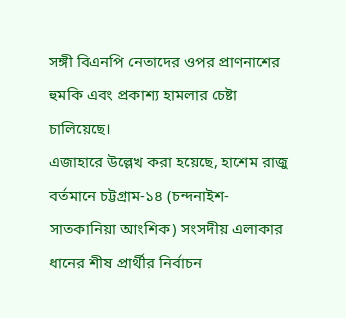সঙ্গী বিএনপি নেতাদের ওপর প্রাণনাশের হুমকি এবং প্রকাশ্য হামলার চেষ্টা চালিয়েছে।
এজাহারে উল্লেখ করা হয়েছে, হাশেম রাজু বর্তমানে চট্টগ্রাম-১৪ (চন্দনাইশ-সাতকানিয়া আংশিক) সংসদীয় এলাকার ধানের শীষ প্রার্থীর নির্বাচন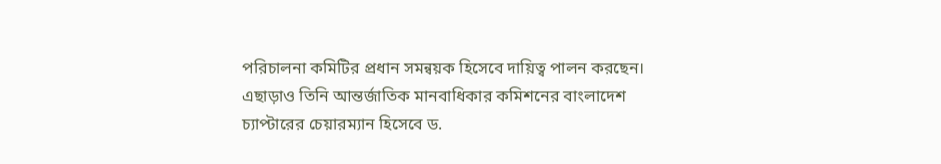পরিচালনা কমিটির প্রধান সমন্বয়ক হিসেবে দায়িত্ব পালন করছেন। এছাড়াও তিনি আন্তর্জাতিক মানবাধিকার কমিশনের বাংলাদেশ চ্যাপ্টারের চেয়ারম্যান হিসেবে ড.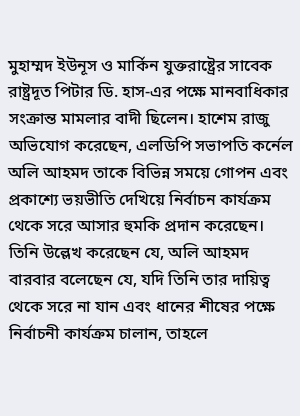মুহাম্মদ ইউনূস ও মার্কিন যুক্তরাষ্ট্রের সাবেক রাষ্ট্রদূত পিটার ডি. হাস-এর পক্ষে মানবাধিকার সংক্রান্ত মামলার বাদী ছিলেন। হাশেম রাজু অভিযোগ করেছেন, এলডিপি সভাপতি কর্নেল অলি আহমদ তাকে বিভিন্ন সময়ে গোপন এবং প্রকাশ্যে ভয়ভীতি দেখিয়ে নির্বাচন কার্যক্রম থেকে সরে আসার হুমকি প্রদান করেছেন। তিনি উল্লেখ করেছেন যে, অলি আহমদ বারবার বলেছেন যে, যদি তিনি তার দায়িত্ব থেকে সরে না যান এবং ধানের শীষের পক্ষে নির্বাচনী কার্যক্রম চালান, তাহলে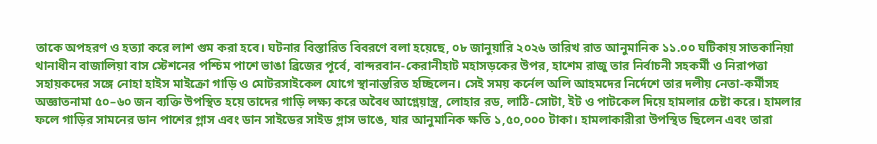তাকে অপহরণ ও হত্যা করে লাশ গুম করা হবে। ঘটনার বিস্তারিত বিবরণে বলা হয়েছে, ০৮ জানুয়ারি ২০২৬ তারিখ রাত আনুমানিক ১১.০০ ঘটিকায় সাতকানিয়া থানাধীন বাজালিয়া বাস স্টেশনের পশ্চিম পাশে ভাঙা ব্রিজের পূর্বে, বান্দরবান-কেরানীহাট মহাসড়কের উপর, হাশেম রাজু তার নির্বাচনী সহকর্মী ও নিরাপত্তা সহায়কদের সঙ্গে নোহা হাইস মাইক্রো গাড়ি ও মোটরসাইকেল যোগে স্থানান্তরিত হচ্ছিলেন। সেই সময় কর্নেল অলি আহমদের নির্দেশে তার দলীয় নেতা-কর্মীসহ অজ্ঞাতনামা ৫০–৬০ জন ব্যক্তি উপস্থিত হয়ে তাদের গাড়ি লক্ষ্য করে অবৈধ আগ্নেয়াস্ত্র, লোহার রড, লাঠি-সোটা, ইট ও পাটকেল দিয়ে হামলার চেষ্টা করে। হামলার ফলে গাড়ির সামনের ডান পাশের গ্লাস এবং ডান সাইডের সাইড গ্লাস ভাঙে, যার আনুমানিক ক্ষতি ১,৫০,০০০ টাকা। হামলাকারীরা উপস্থিত ছিলেন এবং তারা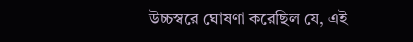উচ্চস্বরে ঘোষণা করেছিল যে, এই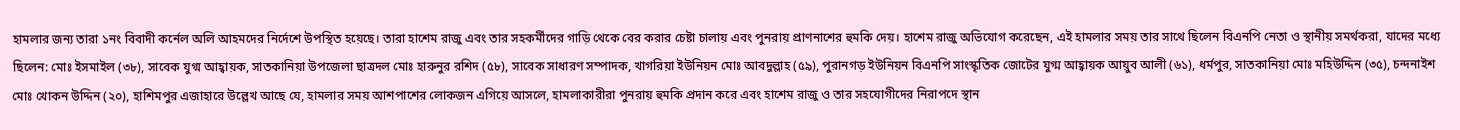হামলার জন্য তারা ১নং বিবাদী কর্নেল অলি আহমদের নির্দেশে উপস্থিত হয়েছে। তারা হাশেম রাজু এবং তার সহকর্মীদের গাড়ি থেকে বের করার চেষ্টা চালায় এবং পুনরায় প্রাণনাশের হুমকি দেয়। হাশেম রাজু অভিযোগ করেছেন, এই হামলার সময় তার সাথে ছিলেন বিএনপি নেতা ও স্থানীয় সমর্থকরা, যাদের মধ্যে ছিলেন: মোঃ ইসমাইল (৩৮), সাবেক যুগ্ম আহ্বায়ক, সাতকানিয়া উপজেলা ছাত্রদল মোঃ হারুনুর রশিদ (৫৮), সাবেক সাধারণ সম্পাদক, খাগরিয়া ইউনিয়ন মোঃ আবদুল্লাহ (৫৯), পুরানগড় ইউনিয়ন বিএনপি সাংস্কৃতিক জোটের যুগ্ম আহ্বায়ক আয়ুব আলী (৬১), ধর্মপুর, সাতকানিয়া মোঃ মহিউদ্দিন (৩৫), চন্দনাইশ মোঃ খোকন উদ্দিন (২০), হাশিমপুর এজাহারে উল্লেখ আছে যে, হামলার সময় আশপাশের লোকজন এগিয়ে আসলে, হামলাকারীরা পুনরায় হুমকি প্রদান করে এবং হাশেম রাজু ও তার সহযোগীদের নিরাপদে স্থান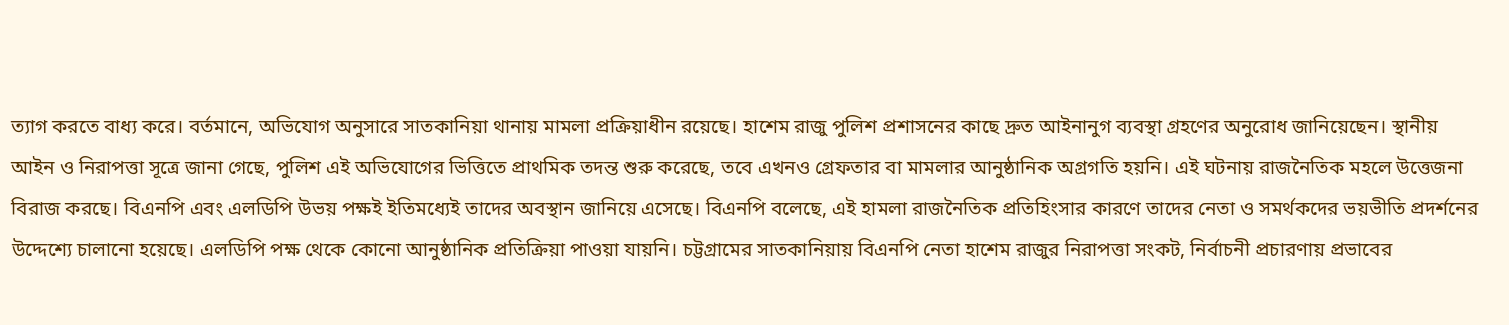ত্যাগ করতে বাধ্য করে। বর্তমানে, অভিযোগ অনুসারে সাতকানিয়া থানায় মামলা প্রক্রিয়াধীন রয়েছে। হাশেম রাজু পুলিশ প্রশাসনের কাছে দ্রুত আইনানুগ ব্যবস্থা গ্রহণের অনুরোধ জানিয়েছেন। স্থানীয় আইন ও নিরাপত্তা সূত্রে জানা গেছে, পুলিশ এই অভিযোগের ভিত্তিতে প্রাথমিক তদন্ত শুরু করেছে, তবে এখনও গ্রেফতার বা মামলার আনুষ্ঠানিক অগ্রগতি হয়নি। এই ঘটনায় রাজনৈতিক মহলে উত্তেজনা বিরাজ করছে। বিএনপি এবং এলডিপি উভয় পক্ষই ইতিমধ্যেই তাদের অবস্থান জানিয়ে এসেছে। বিএনপি বলেছে, এই হামলা রাজনৈতিক প্রতিহিংসার কারণে তাদের নেতা ও সমর্থকদের ভয়ভীতি প্রদর্শনের উদ্দেশ্যে চালানো হয়েছে। এলডিপি পক্ষ থেকে কোনো আনুষ্ঠানিক প্রতিক্রিয়া পাওয়া যায়নি। চট্টগ্রামের সাতকানিয়ায় বিএনপি নেতা হাশেম রাজুর নিরাপত্তা সংকট, নির্বাচনী প্রচারণায় প্রভাবের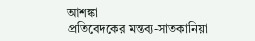আশঙ্কা
প্রতিবেদকের মন্তব্য-সাতকানিয়া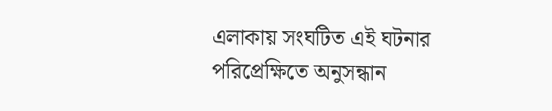এলাকায় সংঘটিত এই ঘটনার পরিপ্রেক্ষিতে অনুসন্ধান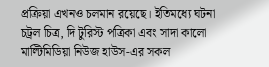প্রক্রিয়া এখনও চলমান রয়েছে। ইতিমধ্যে ঘটনা চট্রল চিত্র, দি টুরিস্ট পত্রিকা এবং সাদা কালো মাল্টিমিডিয়া নিউজ হাউস-এর সকল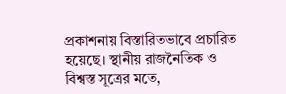প্রকাশনায় বিস্তারিতভাবে প্রচারিত হয়েছে। স্থানীয় রাজনৈতিক ও বিশ্বস্ত সূত্রের মতে,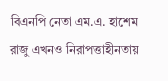বিএনপি নেতা এম.এ. হাশেম রাজু এখনও নিরাপত্তাহীনতায়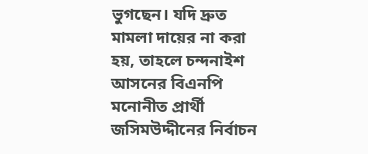ভুগছেন। যদি দ্রুত মামলা দায়ের না করা হয়, তাহলে চন্দনাইশ আসনের বিএনপি মনোনীত প্রার্থী জসিমউদ্দীনের নির্বাচন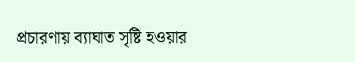প্রচারণায় ব্যাঘাত সৃষ্টি হওয়ার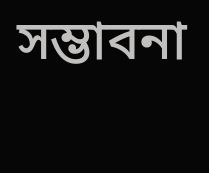সম্ভাবনা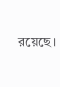রয়েছে।